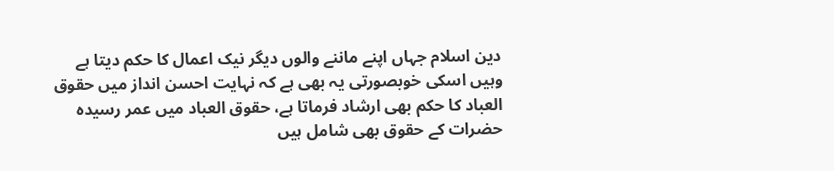دین اسلام جہاں اپنے ماننے والوں دیگر نیک اعمال کا حکم دیتا ہے وہیں اسکی خوبصورتی یہ بھی ہے کہ نہایت احسن انداز میں حقوق العباد کا حکم بھی ارشاد فرماتا ہے، حقوق العباد میں عمر رسیدہ حضرات کے حقوق بھی شامل ہیں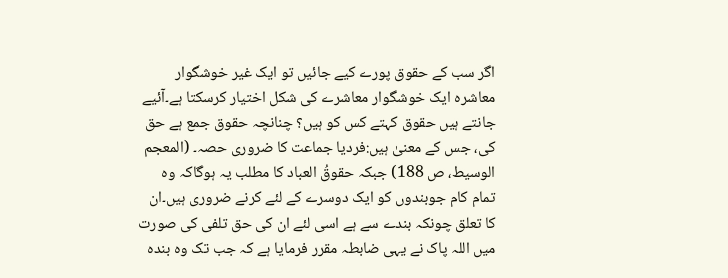اگر سب کے حقوق پورے کیے جائیں تو ایک غیر خوشگوار معاشرہ ایک خوشگوار معاشرے کی شکل اختیار کرسکتا ہے۔آئیے جانتے ہیں حقوق کہتے کس کو ہیں؟ چنانچہ حقوق جمع ہے حق کی، جس کے معنیٰ ہیں:فردیا جماعت کا ضروری حصہ۔ (المعجم الوسیط، ص 188) جبکہ حقوقُ العباد کا مطلب یہ ہوگاکہ وہ تمام کام جوبندوں کو ایک دوسرے کے لئے کرنے ضروری ہیں۔ان کا تعلق چونکہ بندے سے ہے اسی لئے ان کی حق تلفی کی صورت میں اللہ پاک نے یہی ضابطہ مقرر فرمایا ہے کہ جب تک وہ بندہ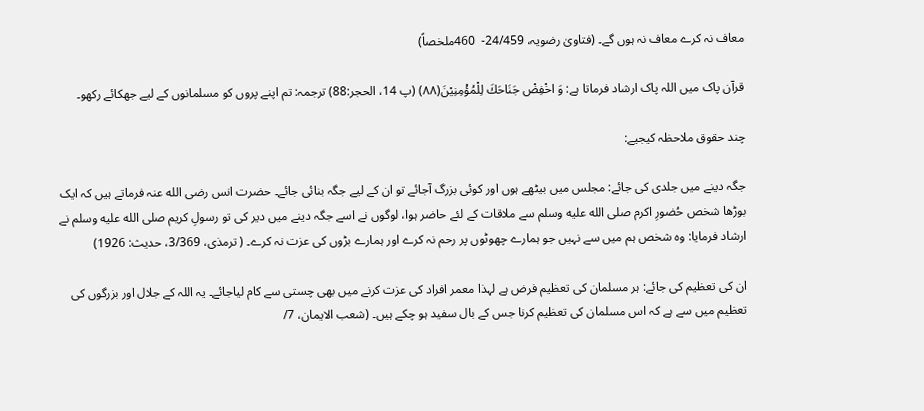معاف نہ کرے معاف نہ ہوں گے۔ (فتاویٰ رضویہ، 24/459-  460ملخصاً)

قرآن پاک میں اللہ پاک ارشاد فرماتا ہے: وَ اخْفِضْ جَنَاحَكَ لِلْمُؤْمِنِیْنَ(۸۸) (پ 14، الحجر:88) ترجمہ: تم اپنے پروں کو مسلمانوں کے لیے جھکائے رکھو۔

چند حقوق ملاحظہ کیجیے:

جگہ دینے میں جلدی کی جائے: مجلس میں بیٹھے ہوں اور کوئی بزرگ آجائے تو ان کے لیے جگہ بنائی جائے۔ حضرت انس رضی الله عنہ فرماتے ہیں کہ ایک بوڑھا شخص حُضورِ اکرم صلى الله عليه وسلم سے ملاقات کے لئے حاضر ہوا، لوگوں نے اسے جگہ دینے میں دیر کی تو رسولِ کریم صلى الله عليه وسلم نے ارشاد فرمایا: وہ شخص ہم میں سے نہیں جو ہمارے چھوٹوں پر رحم نہ کرے اور ہمارے بڑوں کی عزت نہ کرے۔ ( ترمذی، 3/369، حدیث: 1926)

ان کی تعظیم کی جائے: ہر مسلمان کی تعظیم فرض ہے لہذا معمر افراد کی عزت کرنے میں بھی چستی سے کام لیاجائے۔ یہ اللہ کے جلال اور بزرگوں کی تعظیم میں سے ہے کہ اس مسلمان کی تعظیم کرنا جس کے بال سفید ہو چکے ہیں۔ (شعب الایمان، 7/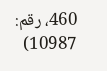460، رقم: 10987)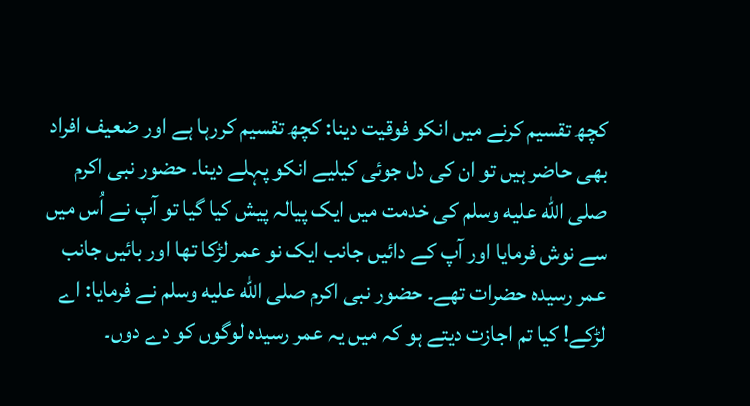کچھ تقسیم کرنے میں انکو فوقیت دینا: کچھ تقسیم کررہا ہے اور ضعیف افراد بھی حاضر ہیں تو ان کی دل جوئی کیلیے انکو پہلے دینا۔ حضور نبی اکرم صلى الله عليه وسلم کی خدمت میں ایک پیالہ پیش کیا گیا تو آپ نے اُس میں سے نوش فرمایا اور آپ کے دائیں جانب ایک نو عمر لڑکا تھا اور بائیں جانب عمر رسیدہ حضرات تھے۔ حضور نبی اکرم صلى الله عليه وسلم نے فرمایا: اے لڑکے! کیا تم اجازت دیتے ہو کہ میں یہ عمر رسیدہ لوگوں کو دے دوں۔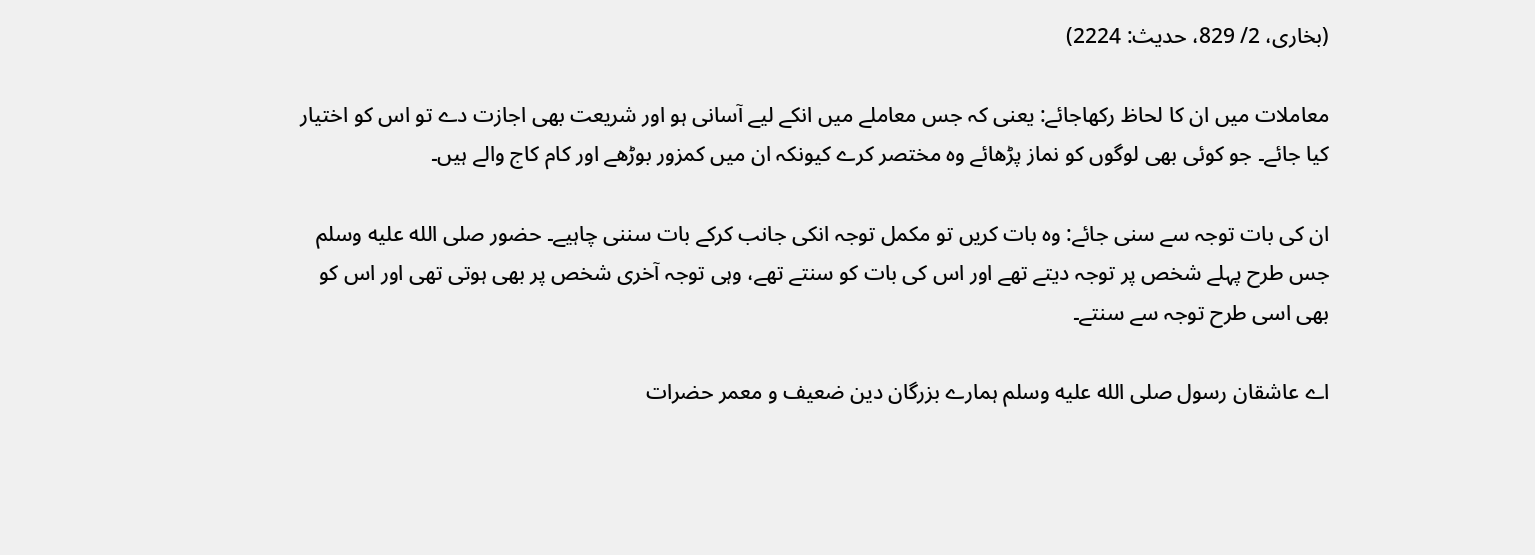(بخاری، 2/ 829، حدیث: 2224)

معاملات میں ان کا لحاظ رکھاجائے: یعنی کہ جس معاملے میں انکے لیے آسانی ہو اور شریعت بھی اجازت دے تو اس کو اختیار کیا جائے۔ جو کوئی بھی لوگوں کو نماز پڑھائے وہ مختصر کرے کیونکہ ان میں کمزور بوڑھے اور کام کاج والے ہیں۔

ان کی بات توجہ سے سنی جائے: وہ بات کریں تو مکمل توجہ انکی جانب کرکے بات سننی چاہیے۔ حضور صلى الله عليه وسلم جس طرح پہلے شخص پر توجہ دیتے تھے اور اس کی بات کو سنتے تھے، وہی توجہ آخری شخص پر بھی ہوتی تھی اور اس کو بھی اسی طرح توجہ سے سنتے۔

اے عاشقان رسول صلى الله عليه وسلم ہمارے بزرگان دین ضعیف و معمر حضرات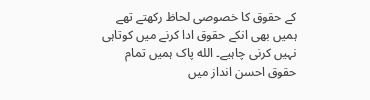کے حقوق کا خصوصی لحاظ رکھتے تھے ہمیں بھی انکے حقوق ادا کرنے میں کوتاہی نہیں کرنی چاہیے۔ الله پاک ہمیں تمام حقوق احسن انداز میں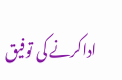اداکرنے کی توفیق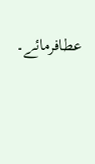عطافرمائے۔